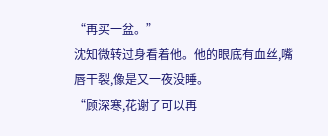“再买一盆。”
沈知微转过身看着他。他的眼底有血丝,嘴唇干裂,像是又一夜没睡。
“顾深寒,花谢了可以再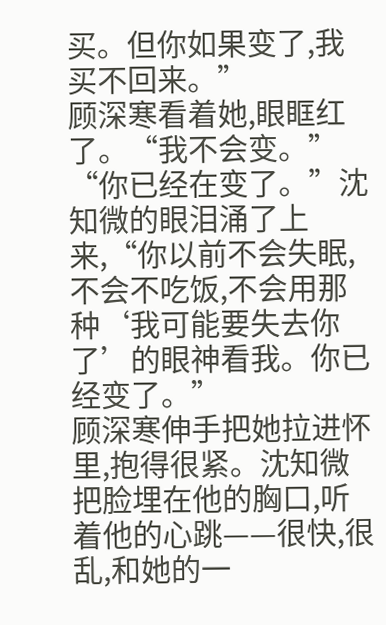买。但你如果变了,我买不回来。”
顾深寒看着她,眼眶红了。“我不会变。”
“你已经在变了。”沈知微的眼泪涌了上来,“你以前不会失眠,不会不吃饭,不会用那种‘我可能要失去你了’的眼神看我。你已经变了。”
顾深寒伸手把她拉进怀里,抱得很紧。沈知微把脸埋在他的胸口,听着他的心跳——很快,很乱,和她的一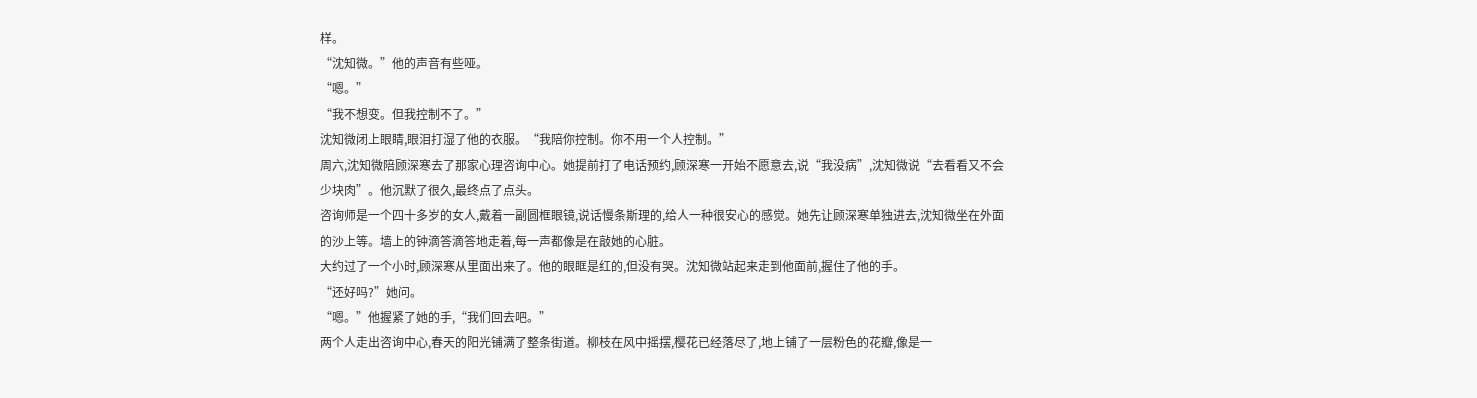样。
“沈知微。”他的声音有些哑。
“嗯。”
“我不想变。但我控制不了。”
沈知微闭上眼睛,眼泪打湿了他的衣服。“我陪你控制。你不用一个人控制。”
周六,沈知微陪顾深寒去了那家心理咨询中心。她提前打了电话预约,顾深寒一开始不愿意去,说“我没病”,沈知微说“去看看又不会少块肉”。他沉默了很久,最终点了点头。
咨询师是一个四十多岁的女人,戴着一副圆框眼镜,说话慢条斯理的,给人一种很安心的感觉。她先让顾深寒单独进去,沈知微坐在外面的沙上等。墙上的钟滴答滴答地走着,每一声都像是在敲她的心脏。
大约过了一个小时,顾深寒从里面出来了。他的眼眶是红的,但没有哭。沈知微站起来走到他面前,握住了他的手。
“还好吗?”她问。
“嗯。”他握紧了她的手,“我们回去吧。”
两个人走出咨询中心,春天的阳光铺满了整条街道。柳枝在风中摇摆,樱花已经落尽了,地上铺了一层粉色的花瓣,像是一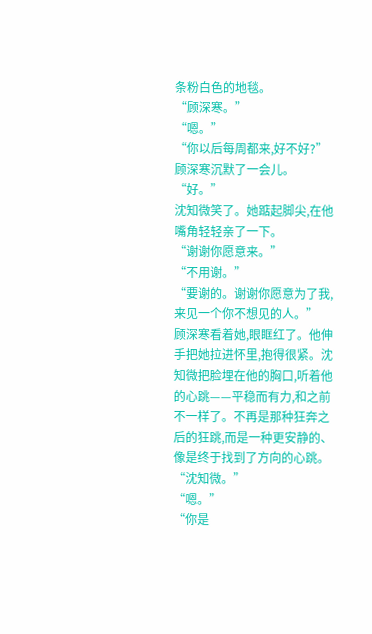条粉白色的地毯。
“顾深寒。”
“嗯。”
“你以后每周都来,好不好?”
顾深寒沉默了一会儿。“好。”
沈知微笑了。她踮起脚尖,在他嘴角轻轻亲了一下。
“谢谢你愿意来。”
“不用谢。”
“要谢的。谢谢你愿意为了我,来见一个你不想见的人。”
顾深寒看着她,眼眶红了。他伸手把她拉进怀里,抱得很紧。沈知微把脸埋在他的胸口,听着他的心跳——平稳而有力,和之前不一样了。不再是那种狂奔之后的狂跳,而是一种更安静的、像是终于找到了方向的心跳。
“沈知微。”
“嗯。”
“你是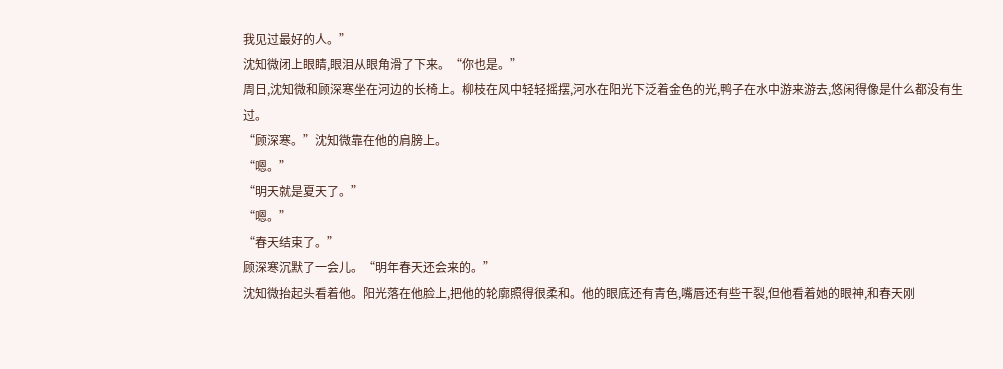我见过最好的人。”
沈知微闭上眼睛,眼泪从眼角滑了下来。“你也是。”
周日,沈知微和顾深寒坐在河边的长椅上。柳枝在风中轻轻摇摆,河水在阳光下泛着金色的光,鸭子在水中游来游去,悠闲得像是什么都没有生过。
“顾深寒。”沈知微靠在他的肩膀上。
“嗯。”
“明天就是夏天了。”
“嗯。”
“春天结束了。”
顾深寒沉默了一会儿。“明年春天还会来的。”
沈知微抬起头看着他。阳光落在他脸上,把他的轮廓照得很柔和。他的眼底还有青色,嘴唇还有些干裂,但他看着她的眼神,和春天刚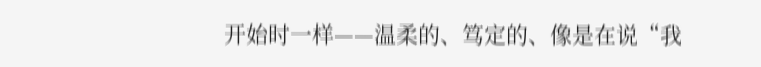开始时一样——温柔的、笃定的、像是在说“我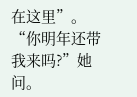在这里”。
“你明年还带我来吗?”她问。